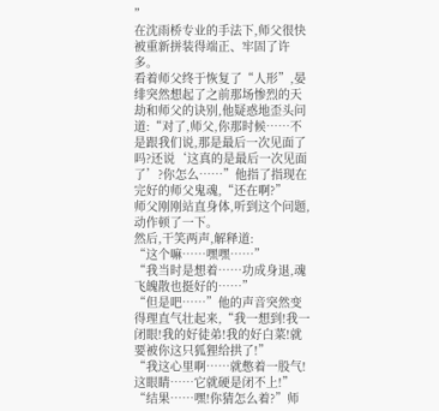”
在沈雨桥专业的手法下,师父很快被重新拼装得端正、牢固了许多。
看着师父终于恢复了“人形”,晏绯突然想起了之前那场惨烈的天劫和师父的诀别,他疑惑地歪头问道:“对了,师父,你那时候……不是跟我们说,那是最后一次见面了吗?还说‘这真的是最后一次见面了’?你怎么……”他指了指现在完好的师父鬼魂,“还在啊?”
师父刚刚站直身体,听到这个问题,动作顿了一下。
然后,干笑两声,解释道:
“这个嘛……嘿嘿……”
“我当时是想着……功成身退,魂飞魄散也挺好的……”
“但是吧……”他的声音突然变得理直气壮起来,“我一想到!我一闭眼!我的好徒弟!我的好白菜!就要被你这只狐狸给拱了!”
“我这心里啊……就憋着一股气!这眼睛……它就硬是闭不上!”
“结果……嘿!你猜怎么着?”师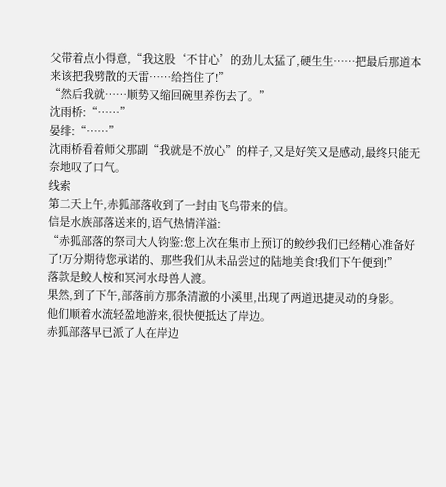父带着点小得意,“我这股‘不甘心’的劲儿太猛了,硬生生……把最后那道本来该把我劈散的天雷……给挡住了!”
“然后我就……顺势又缩回碗里养伤去了。”
沈雨桥:“……”
晏绯:“……”
沈雨桥看着师父那副“我就是不放心”的样子,又是好笑又是感动,最终只能无奈地叹了口气。
线索
第二天上午,赤狐部落收到了一封由飞鸟带来的信。
信是水族部落送来的,语气热情洋溢:
“赤狐部落的祭司大人钧鉴:您上次在集市上预订的鲛纱我们已经精心准备好了!万分期待您承诺的、那些我们从未品尝过的陆地美食!我们下午便到!”
落款是鲛人桉和冥河水母兽人渡。
果然,到了下午,部落前方那条清澈的小溪里,出现了两道迅捷灵动的身影。
他们顺着水流轻盈地游来,很快便抵达了岸边。
赤狐部落早已派了人在岸边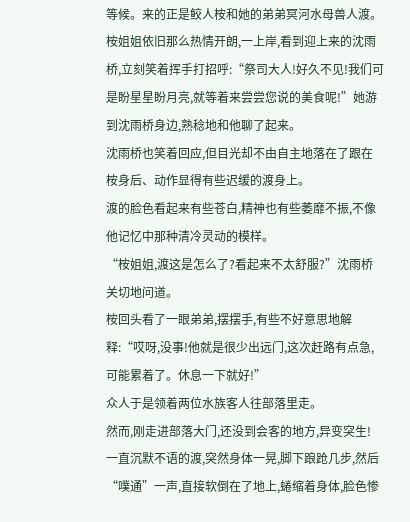等候。来的正是鲛人桉和她的弟弟冥河水母兽人渡。
桉姐姐依旧那么热情开朗,一上岸,看到迎上来的沈雨桥,立刻笑着挥手打招呼:“祭司大人!好久不见!我们可是盼星星盼月亮,就等着来尝尝您说的美食呢!”她游到沈雨桥身边,熟稔地和他聊了起来。
沈雨桥也笑着回应,但目光却不由自主地落在了跟在桉身后、动作显得有些迟缓的渡身上。
渡的脸色看起来有些苍白,精神也有些萎靡不振,不像他记忆中那种清冷灵动的模样。
“桉姐姐,渡这是怎么了?看起来不太舒服?”沈雨桥关切地问道。
桉回头看了一眼弟弟,摆摆手,有些不好意思地解释:“哎呀,没事!他就是很少出远门,这次赶路有点急,可能累着了。休息一下就好!”
众人于是领着两位水族客人往部落里走。
然而,刚走进部落大门,还没到会客的地方,异变突生!
一直沉默不语的渡,突然身体一晃,脚下踉跄几步,然后“噗通”一声,直接软倒在了地上,蜷缩着身体,脸色惨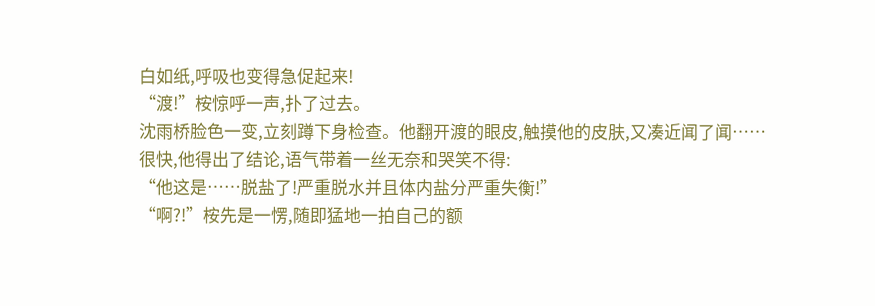白如纸,呼吸也变得急促起来!
“渡!”桉惊呼一声,扑了过去。
沈雨桥脸色一变,立刻蹲下身检查。他翻开渡的眼皮,触摸他的皮肤,又凑近闻了闻……
很快,他得出了结论,语气带着一丝无奈和哭笑不得:
“他这是……脱盐了!严重脱水并且体内盐分严重失衡!”
“啊?!”桉先是一愣,随即猛地一拍自己的额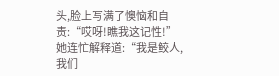头,脸上写满了懊恼和自责:“哎呀!瞧我这记性!”
她连忙解释道:“我是鲛人,我们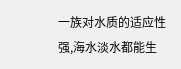一族对水质的适应性强,海水淡水都能生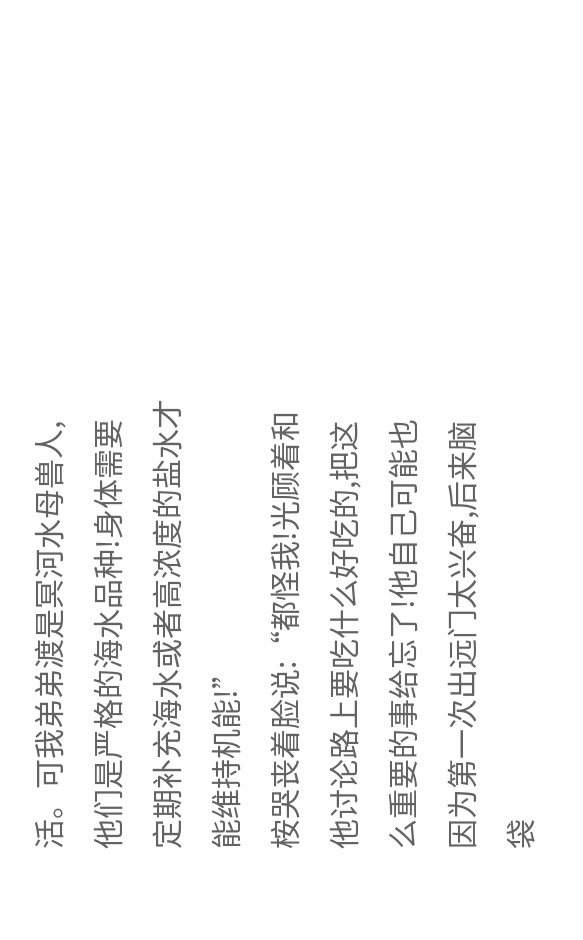活。可我弟弟渡是冥河水母兽人,他们是严格的海水品种!身体需要定期补充海水或者高浓度的盐水才能维持机能!”
桉哭丧着脸说:“都怪我!光顾着和他讨论路上要吃什么好吃的,把这么重要的事给忘了!他自己可能也因为第一次出远门太兴奋,后来脑袋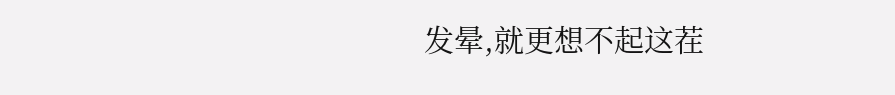发晕,就更想不起这茬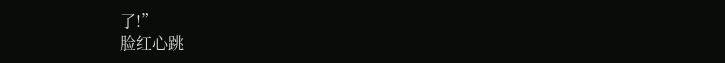了!”
脸红心跳